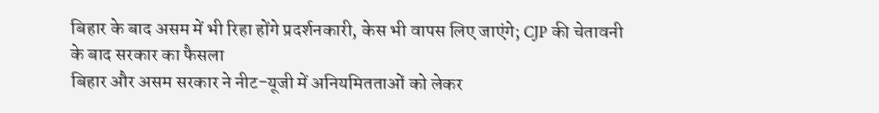बिहार के बाद असम में भी रिहा होंगे प्रदर्शनकारी, केस भी वापस लिए जाएंगे; CJP की चेतावनी के बाद सरकार का फैसला
बिहार और असम सरकार ने नीट-यूजी में अनियमितताओं को लेकर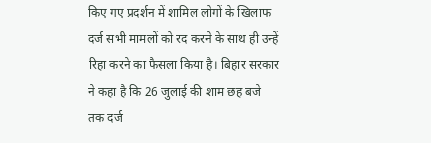किए गए प्रदर्शन में शामिल लोगों के खिलाफ दर्ज सभी मामलों को रद करने के साथ ही उन्हें रिहा करने का फैसला किया है। बिहार सरकार ने कहा है कि 26 जुलाई की शाम छह बजे तक दर्ज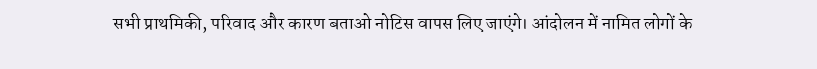सभी प्राथमिकी, परिवाद और कारण बताओ नोटिस वापस लिए जाएंगे। आंदोलन में नामित लोगों के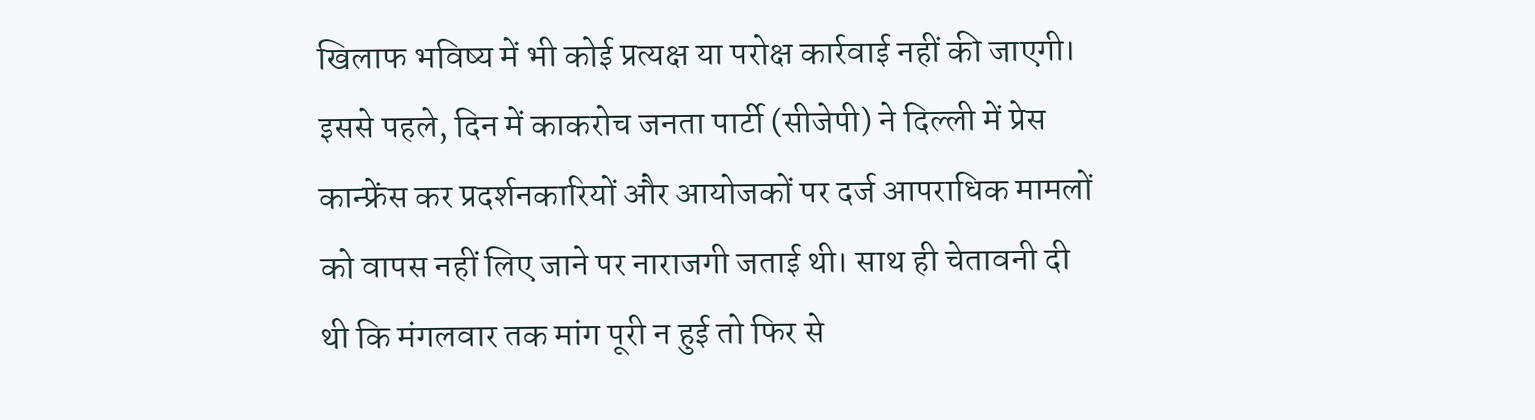खिलाफ भविष्य में भी कोई प्रत्यक्ष या परोक्ष कार्रवाई नहीं की जाएगी। इससे पहले, दिन में काकरोच जनता पार्टी (सीजेपी) ने दिल्ली में प्रेस कान्फ्रेंस कर प्रदर्शनकारियों और आयोजकों पर दर्ज आपराधिक मामलों को वापस नहीं लिए जाने पर नाराजगी जताई थी। साथ ही चेतावनी दी थी कि मंगलवार तक मांग पूरी न हुई तो फिर से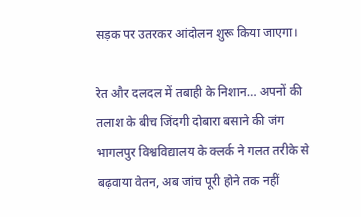सड़क पर उतरकर आंदोलन शुरू किया जाएगा।

रेत और दलदल में तबाही के निशान… अपनों की तलाश के बीच जिंदगी दोबारा बसाने की जंग
भागलपुर विश्वविद्यालय के क्लर्क ने गलत तरीके से बढ़वाया वेतन, अब जांच पूरी होने तक नहीं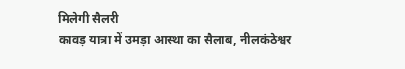मिलेगी सैलरी
कावड़ यात्रा में उमड़ा आस्था का सैलाब, नीलकंठेश्वर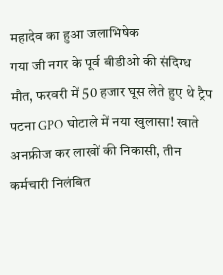महादेव का हुआ जलाभिषेक
गया जी नगर के पूर्व बीडीओ की संदिग्ध मौत, फरवरी में 50 हजार घूस लेते हुए थे ट्रैप
पटना GPO घोटाले में नया खुलासा! खाते अनफ्रीज कर लाखों की निकासी, तीन कर्मचारी निलंबित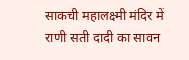साकची महालक्ष्मी मंदिर में राणी सती दादी का सावन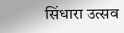सिंधारा उत्सव